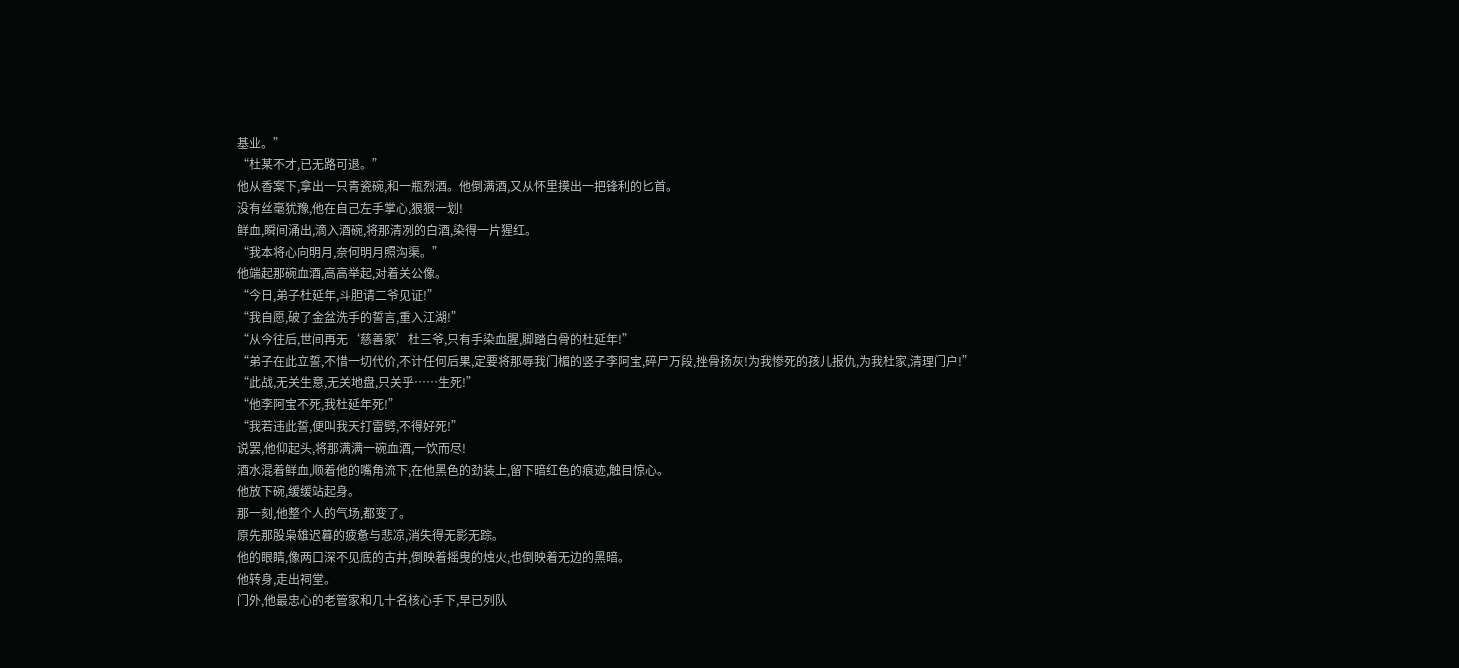基业。”
“杜某不才,已无路可退。”
他从香案下,拿出一只青瓷碗,和一瓶烈酒。他倒满酒,又从怀里摸出一把锋利的匕首。
没有丝毫犹豫,他在自己左手掌心,狠狠一划!
鲜血,瞬间涌出,滴入酒碗,将那清冽的白酒,染得一片猩红。
“我本将心向明月,奈何明月照沟渠。”
他端起那碗血酒,高高举起,对着关公像。
“今日,弟子杜延年,斗胆请二爷见证!”
“我自愿,破了金盆洗手的誓言,重入江湖!”
“从今往后,世间再无‘慈善家’杜三爷,只有手染血腥,脚踏白骨的杜延年!”
“弟子在此立誓,不惜一切代价,不计任何后果,定要将那辱我门楣的竖子李阿宝,碎尸万段,挫骨扬灰!为我惨死的孩儿报仇,为我杜家,清理门户!”
“此战,无关生意,无关地盘,只关乎……生死!”
“他李阿宝不死,我杜延年死!”
“我若违此誓,便叫我天打雷劈,不得好死!”
说罢,他仰起头,将那满满一碗血酒,一饮而尽!
酒水混着鲜血,顺着他的嘴角流下,在他黑色的劲装上,留下暗红色的痕迹,触目惊心。
他放下碗,缓缓站起身。
那一刻,他整个人的气场,都变了。
原先那股枭雄迟暮的疲惫与悲凉,消失得无影无踪。
他的眼睛,像两口深不见底的古井,倒映着摇曳的烛火,也倒映着无边的黑暗。
他转身,走出祠堂。
门外,他最忠心的老管家和几十名核心手下,早已列队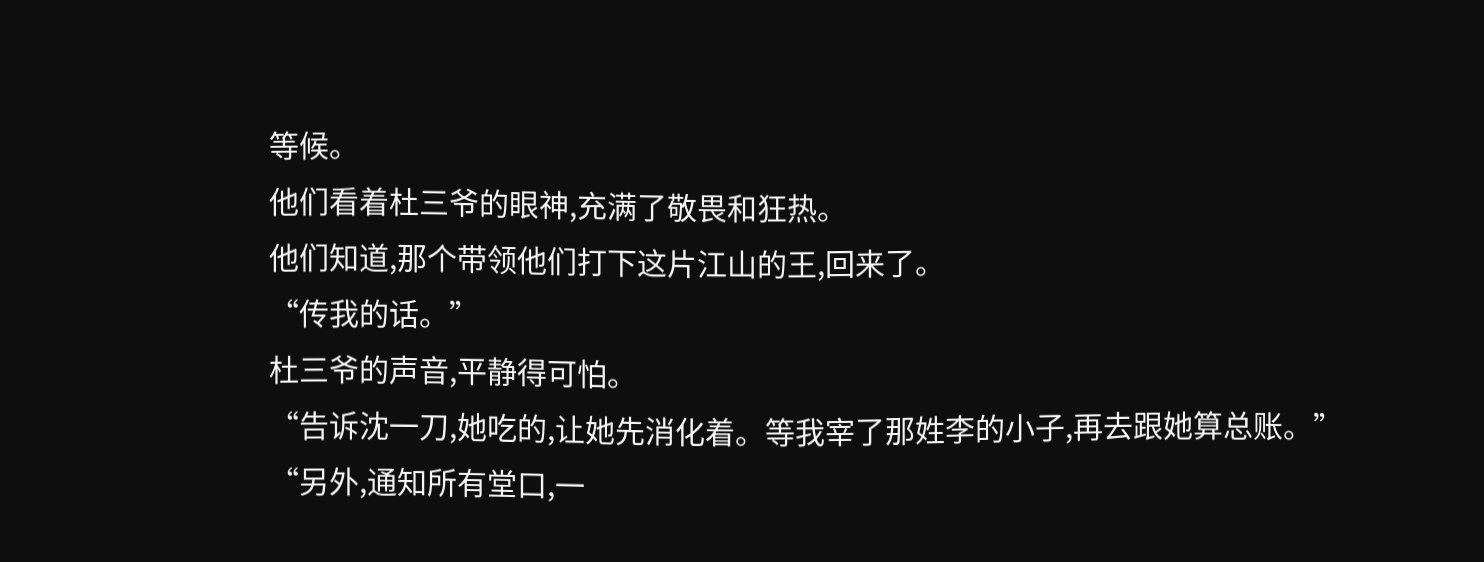等候。
他们看着杜三爷的眼神,充满了敬畏和狂热。
他们知道,那个带领他们打下这片江山的王,回来了。
“传我的话。”
杜三爷的声音,平静得可怕。
“告诉沈一刀,她吃的,让她先消化着。等我宰了那姓李的小子,再去跟她算总账。”
“另外,通知所有堂口,一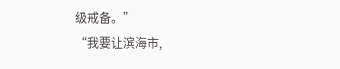级戒备。”
“我要让滨海市,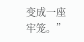变成一座牢笼。”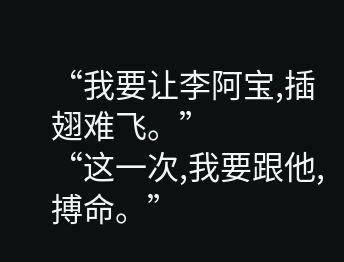“我要让李阿宝,插翅难飞。”
“这一次,我要跟他,搏命。”